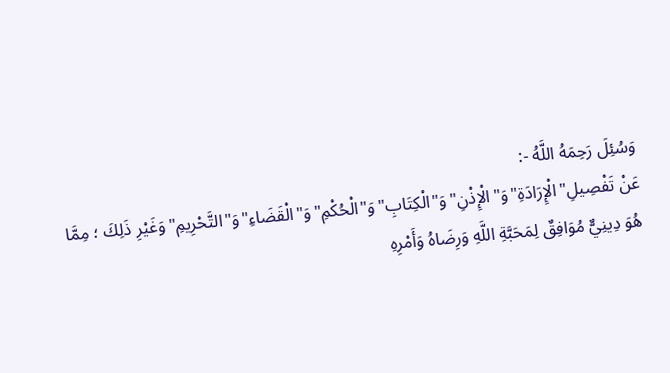وَسُئِلَ رَحِمَهُ اللَّهُ -:
عَنْ تَفْصِيلِ"الْإِرَادَةِ"وَ"الْإِذْنِ"وَ"الْكِتَابِ"وَ"الْحُكْمِ"وَ"الْقَضَاءِ"وَ"التَّحْرِيمِ"وَغَيْرِ ذَلِكَ ؛ مِمَّا هُوَ دِينِيٌّ مُوَافِقٌ لِمَحَبَّةِ اللَّهِ وَرِضَاهُ وَأَمْرِهِ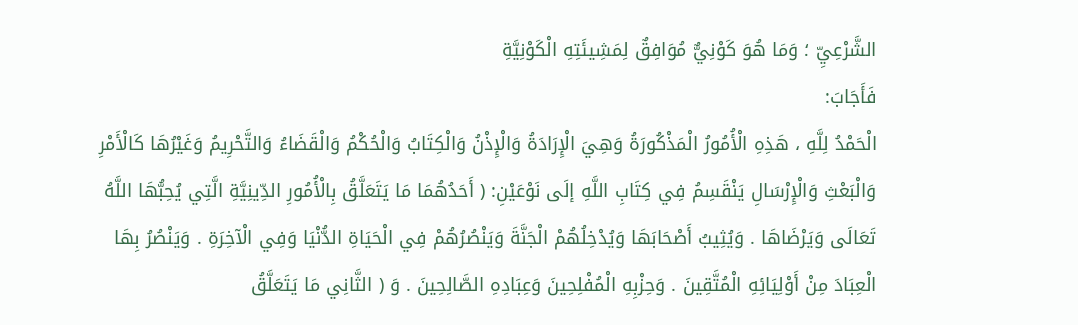الشَّرْعِيِّ ؛ وَمَا هُوَ كَوْنِيٌّ مُوَافِقٌ لِمَشِيئَتِهِ الْكَوْنِيَّةِ
فَأَجَابَ:
الْحَمْدُ لِلَّهِ ، هَذِهِ الْأُمُورُ الْمَذْكُورَةُ وَهِيَ الْإِرَادَةُ وَالْإِذْنُ وَالْكِتَابُ وَالْحُكْمُ وَالْقَضَاءُ وَالتَّحْرِيمُ وَغَيْرُهَا كَالْأَمْرِ وَالْبَعْثِ وَالْإِرْسَالِ يَنْقَسِمُ فِي كِتَابِ اللَّهِ إلَى نَوْعَيْنِ: ( أَحَدُهُمَا مَا يَتَعَلَّقُ بِالْأُمُورِ الدِّينِيَّةِ الَّتِي يُحِبُّهَا اللَّهُ تَعَالَى وَيَرْضَاهَا . وَيُثِيبُ أَصْحَابَهَا وَيُدْخِلُهُمْ الْجَنَّةَ وَيَنْصُرُهُمْ فِي الْحَيَاةِ الدُّنْيَا وَفِي الْآخِرَةِ . وَيَنْصُرُ بِهَا الْعِبَادَ مِنْ أَوْلِيَائِهِ الْمُتَّقِينَ . وَحِزْبِهِ الْمُفْلِحِينَ وَعِبَادِهِ الصَّالِحِينَ . وَ ( الثَّانِي مَا يَتَعَلَّقُ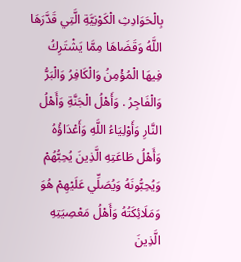بِالْحَوَادِثِ الْكَوْنِيَّةِ الَّتِي قَدَّرَهَا اللَّهُ وَقَضَاهَا مِمَّا يَشْتَرِكُ فِيهَا الْمُؤْمِنُ وَالْكَافِرُ وَالْبَرُّ وَالْفَاجِرُ . وَأَهْلُ الْجَنَّةِ وَأَهْلُ النَّارِ وَأَوْلِيَاءُ اللَّهِ وَأَعْدَاؤُهُ وَأَهْلُ طَاعَتِهِ الَّذِينَ يُحِبُّهُمْ وَيُحِبُّونَهُ وَيُصَلِّي عَلَيْهِمْ هُوَ وَمَلَائِكَتُهُ وَأَهْلُ مَعْصِيَتِهِ الَّذِينَ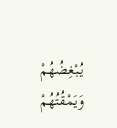يُبْغِضُهُمْ وَيَمْقُتُهُمْ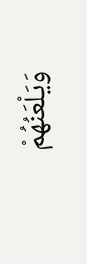وَيَلْعَنُهُمْ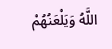اللَّهُ وَيَلْعَنُهُمْ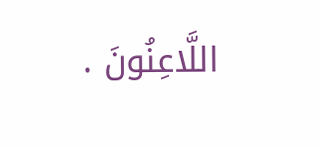اللَّاعِنُونَ .